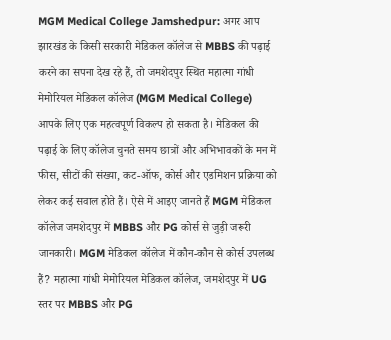MGM Medical College Jamshedpur: अगर आप झारखंड के किसी सरकारी मेडिकल कॉलेज से MBBS की पढ़ाई करने का सपना देख रहे हैं, तो जमशेदपुर स्थित महात्मा गांधी मेमोरियल मेडिकल कॉलेज (MGM Medical College) आपके लिए एक महत्वपूर्ण विकल्प हो सकता है। मेडिकल की पढ़ाई के लिए कॉलेज चुनते समय छात्रों और अभिभावकों के मन में फीस, सीटों की संख्या, कट-ऑफ, कोर्स और एडमिशन प्रक्रिया को लेकर कई सवाल होते हैं। ऐसे में आइए जानते हैं MGM मेडिकल कॉलेज जमशेदपुर में MBBS और PG कोर्स से जुड़ी जरूरी जानकारी। MGM मेडिकल कॉलेज में कौन-कौन से कोर्स उपलब्ध हैं? महात्मा गांधी मेमोरियल मेडिकल कॉलेज, जमशेदपुर में UG स्तर पर MBBS और PG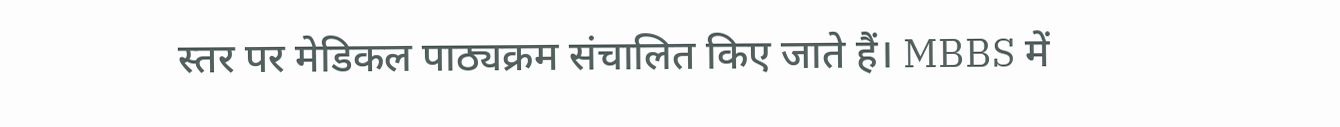स्तर पर मेडिकल पाठ्यक्रम संचालित किए जाते हैं। MBBS में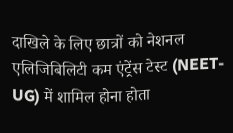दाखिले के लिए छात्रों को नेशनल एलिजिबिलिटी कम एंट्रेंस टेस्ट (NEET-UG) में शामिल होना होता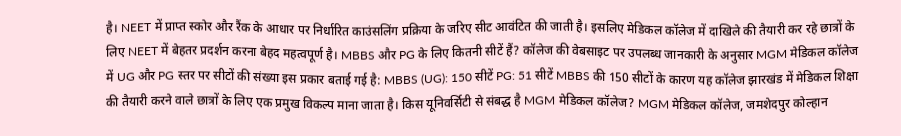है। NEET में प्राप्त स्कोर और रैंक के आधार पर निर्धारित काउंसलिंग प्रक्रिया के जरिए सीट आवंटित की जाती है। इसलिए मेडिकल कॉलेज में दाखिले की तैयारी कर रहे छात्रों के लिए NEET में बेहतर प्रदर्शन करना बेहद महत्वपूर्ण है। MBBS और PG के लिए कितनी सीटें हैं? कॉलेज की वेबसाइट पर उपलब्ध जानकारी के अनुसार MGM मेडिकल कॉलेज में UG और PG स्तर पर सीटों की संख्या इस प्रकार बताई गई है: MBBS (UG): 150 सीटें PG: 51 सीटें MBBS की 150 सीटों के कारण यह कॉलेज झारखंड में मेडिकल शिक्षा की तैयारी करने वाले छात्रों के लिए एक प्रमुख विकल्प माना जाता है। किस यूनिवर्सिटी से संबद्ध है MGM मेडिकल कॉलेज? MGM मेडिकल कॉलेज, जमशेदपुर कोल्हान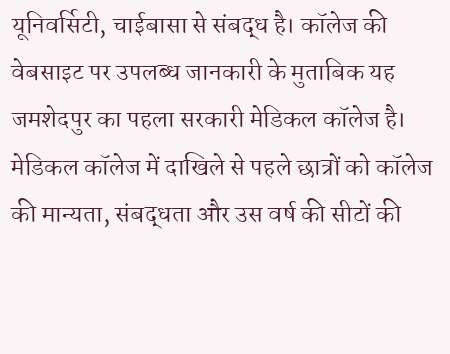यूनिवर्सिटी, चाईबासा से संबद्ध है। कॉलेज की वेबसाइट पर उपलब्ध जानकारी के मुताबिक यह जमशेदपुर का पहला सरकारी मेडिकल कॉलेज है। मेडिकल कॉलेज में दाखिले से पहले छात्रों को कॉलेज की मान्यता, संबद्धता और उस वर्ष की सीटों की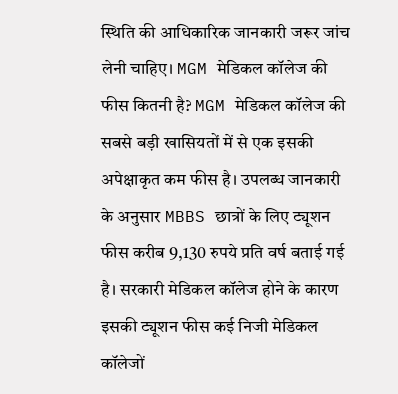स्थिति की आधिकारिक जानकारी जरूर जांच लेनी चाहिए। MGM मेडिकल कॉलेज की फीस कितनी है? MGM मेडिकल कॉलेज की सबसे बड़ी खासियतों में से एक इसकी अपेक्षाकृत कम फीस है। उपलब्ध जानकारी के अनुसार MBBS छात्रों के लिए ट्यूशन फीस करीब 9,130 रुपये प्रति वर्ष बताई गई है। सरकारी मेडिकल कॉलेज होने के कारण इसकी ट्यूशन फीस कई निजी मेडिकल कॉलेजों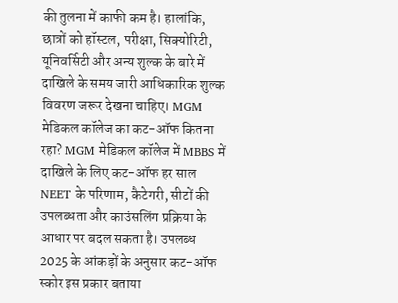की तुलना में काफी कम है। हालांकि, छात्रों को हॉस्टल, परीक्षा, सिक्योरिटी, यूनिवर्सिटी और अन्य शुल्क के बारे में दाखिले के समय जारी आधिकारिक शुल्क विवरण जरूर देखना चाहिए। MGM मेडिकल कॉलेज का कट-ऑफ कितना रहा? MGM मेडिकल कॉलेज में MBBS में दाखिले के लिए कट-ऑफ हर साल NEET के परिणाम, कैटेगरी, सीटों की उपलब्धता और काउंसलिंग प्रक्रिया के आधार पर बदल सकता है। उपलब्ध 2025 के आंकड़ों के अनुसार कट-ऑफ स्कोर इस प्रकार बताया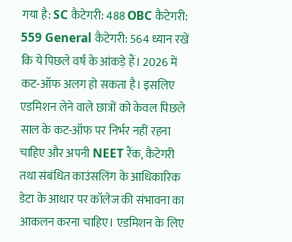गया है: SC कैटेगरी: 488 OBC कैटेगरी: 559 General कैटेगरी: 564 ध्यान रखें कि ये पिछले वर्ष के आंकड़े हैं। 2026 में कट-ऑफ अलग हो सकता है। इसलिए एडमिशन लेने वाले छात्रों को केवल पिछले साल के कट-ऑफ पर निर्भर नहीं रहना चाहिए और अपनी NEET रैंक, कैटेगरी तथा संबंधित काउंसलिंग के आधिकारिक डेटा के आधार पर कॉलेज की संभावना का आकलन करना चाहिए। एडमिशन के लिए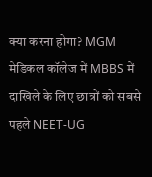क्या करना होगा? MGM मेडिकल कॉलेज में MBBS में दाखिले के लिए छात्रों को सबसे पहले NEET-UG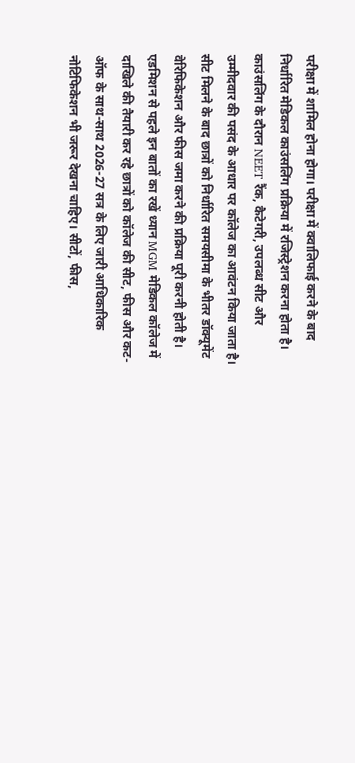परीक्षा में शामिल होना होगा। परीक्षा में क्वालिफाई करने के बाद निर्धारित मेडिकल काउंसलिंग प्रक्रिया में रजिस्ट्रेशन करना होता है। काउंसलिंग के दौरान NEET रैंक, कैटेगरी, उपलब्ध सीट और उम्मीदवार की पसंद के आधार पर कॉलेज का आवंटन किया जाता है। सीट मिलने के बाद छात्रों को निर्धारित समयसीमा के भीतर डॉक्यूमेंट वेरिफिकेशन और फीस जमा करने की प्रक्रिया पूरी करनी होती है। एडमिशन से पहले इन बातों का रखें ध्यान MGM मेडिकल कॉलेज में दाखिले की तैयारी कर रहे छात्रों को कॉलेज की सीट, फीस और कट-ऑफ के साथ-साथ 2026-27 सत्र के लिए जारी आधिकारिक नोटिफिकेशन भी जरूर देखना चाहिए। सीटों, फीस,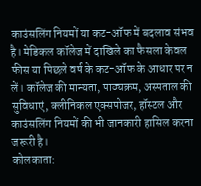काउंसलिंग नियमों या कट-ऑफ में बदलाव संभव है। मेडिकल कॉलेज में दाखिले का फैसला केवल फीस या पिछले वर्ष के कट-ऑफ के आधार पर न लें। कॉलेज की मान्यता, पाठ्यक्रम, अस्पताल की सुविधाएं, क्लीनिकल एक्सपोजर, हॉस्टल और काउंसलिंग नियमों की भी जानकारी हासिल करना जरूरी है।
कोलकाता: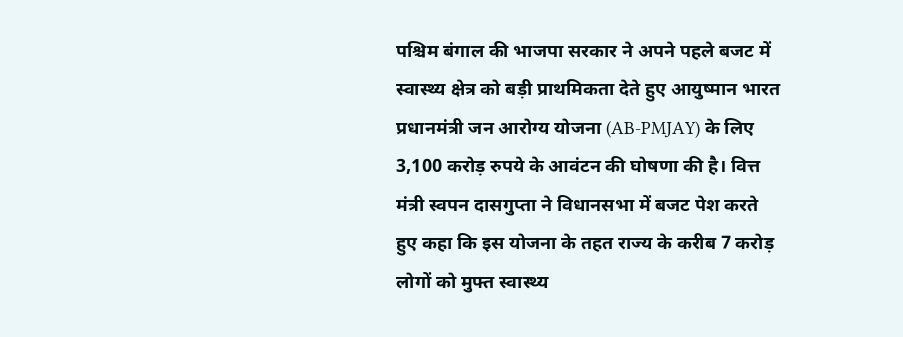पश्चिम बंगाल की भाजपा सरकार ने अपने पहले बजट में स्वास्थ्य क्षेत्र को बड़ी प्राथमिकता देते हुए आयुष्मान भारत प्रधानमंत्री जन आरोग्य योजना (AB-PMJAY) के लिए 3,100 करोड़ रुपये के आवंटन की घोषणा की है। वित्त मंत्री स्वपन दासगुप्ता ने विधानसभा में बजट पेश करते हुए कहा कि इस योजना के तहत राज्य के करीब 7 करोड़ लोगों को मुफ्त स्वास्थ्य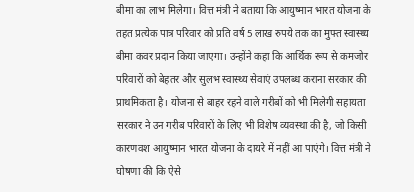बीमा का लाभ मिलेगा। वित्त मंत्री ने बताया कि आयुष्मान भारत योजना के तहत प्रत्येक पात्र परिवार को प्रति वर्ष 5 लाख रुपये तक का मुफ्त स्वास्थ्य बीमा कवर प्रदान किया जाएगा। उन्होंने कहा कि आर्थिक रूप से कमजोर परिवारों को बेहतर और सुलभ स्वास्थ्य सेवाएं उपलब्ध कराना सरकार की प्राथमिकता है। योजना से बाहर रहने वाले गरीबों को भी मिलेगी सहायता सरकार ने उन गरीब परिवारों के लिए भी विशेष व्यवस्था की है, जो किसी कारणवश आयुष्मान भारत योजना के दायरे में नहीं आ पाएंगे। वित्त मंत्री ने घोषणा की कि ऐसे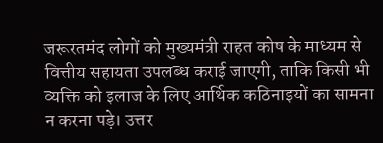जरूरतमंद लोगों को मुख्यमंत्री राहत कोष के माध्यम से वित्तीय सहायता उपलब्ध कराई जाएगी, ताकि किसी भी व्यक्ति को इलाज के लिए आर्थिक कठिनाइयों का सामना न करना पड़े। उत्तर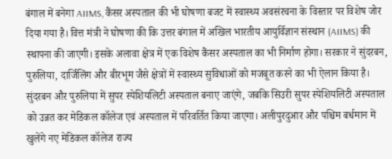बंगाल में बनेगा AIIMS, कैंसर अस्पताल की भी घोषणा बजट में स्वास्थ्य अवसंरचना के विस्तार पर विशेष जोर दिया गया है। वित्त मंत्री ने घोषणा की कि उत्तर बंगाल में अखिल भारतीय आयुर्विज्ञान संस्थान (AIIMS) की स्थापना की जाएगी। इसके अलावा क्षेत्र में एक विशेष कैंसर अस्पताल का भी निर्माण होगा। सरकार ने सुंदरबन, पुरुलिया, दार्जिलिंग और बीरभूम जैसे क्षेत्रों में स्वास्थ्य सुविधाओं को मजबूत करने का भी ऐलान किया है। सुंदरबन और पुरुलिया में सुपर स्पेशियलिटी अस्पताल बनाए जाएंगे, जबकि सिउरी सुपर स्पेशियलिटी अस्पताल को उन्नत कर मेडिकल कॉलेज एवं अस्पताल में परिवर्तित किया जाएगा। अलीपुरदुआर और पश्चिम बर्धमान में खुलेंगे नए मेडिकल कॉलेज राज्य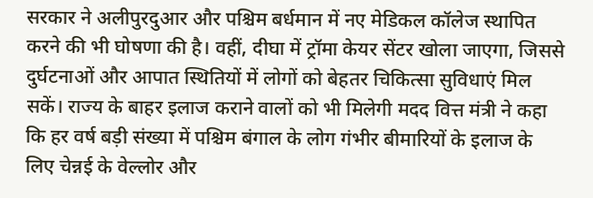सरकार ने अलीपुरदुआर और पश्चिम बर्धमान में नए मेडिकल कॉलेज स्थापित करने की भी घोषणा की है। वहीं, दीघा में ट्रॉमा केयर सेंटर खोला जाएगा, जिससे दुर्घटनाओं और आपात स्थितियों में लोगों को बेहतर चिकित्सा सुविधाएं मिल सकें। राज्य के बाहर इलाज कराने वालों को भी मिलेगी मदद वित्त मंत्री ने कहा कि हर वर्ष बड़ी संख्या में पश्चिम बंगाल के लोग गंभीर बीमारियों के इलाज के लिए चेन्नई के वेल्लोर और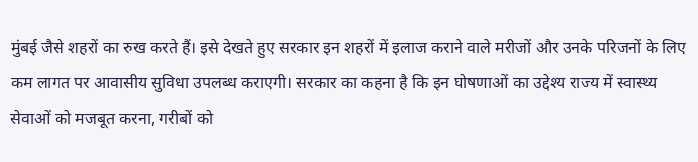मुंबई जैसे शहरों का रुख करते हैं। इसे देखते हुए सरकार इन शहरों में इलाज कराने वाले मरीजों और उनके परिजनों के लिए कम लागत पर आवासीय सुविधा उपलब्ध कराएगी। सरकार का कहना है कि इन घोषणाओं का उद्देश्य राज्य में स्वास्थ्य सेवाओं को मजबूत करना, गरीबों को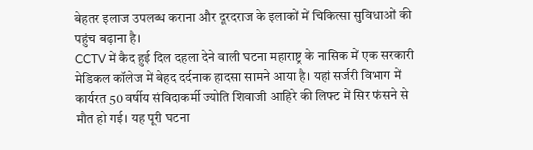बेहतर इलाज उपलब्ध कराना और दूरदराज के इलाकों में चिकित्सा सुविधाओं की पहुंच बढ़ाना है।
CCTV में कैद हुई दिल दहला देने वाली घटना महाराष्ट्र के नासिक में एक सरकारी मेडिकल कॉलेज में बेहद दर्दनाक हादसा सामने आया है। यहां सर्जरी विभाग में कार्यरत 50 वर्षीय संविदाकर्मी ज्योति शिवाजी आहिरे की लिफ्ट में सिर फंसने से मौत हो गई। यह पूरी घटना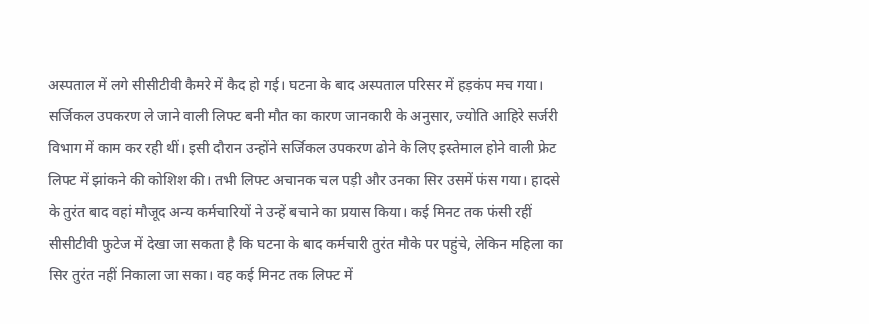अस्पताल में लगे सीसीटीवी कैमरे में कैद हो गई। घटना के बाद अस्पताल परिसर में हड़कंप मच गया। सर्जिकल उपकरण ले जाने वाली लिफ्ट बनी मौत का कारण जानकारी के अनुसार, ज्योति आहिरे सर्जरी विभाग में काम कर रही थीं। इसी दौरान उन्होंने सर्जिकल उपकरण ढोने के लिए इस्तेमाल होने वाली फ्रेट लिफ्ट में झांकने की कोशिश की। तभी लिफ्ट अचानक चल पड़ी और उनका सिर उसमें फंस गया। हादसे के तुरंत बाद वहां मौजूद अन्य कर्मचारियों ने उन्हें बचाने का प्रयास किया। कई मिनट तक फंसी रहीं सीसीटीवी फुटेज में देखा जा सकता है कि घटना के बाद कर्मचारी तुरंत मौके पर पहुंचे, लेकिन महिला का सिर तुरंत नहीं निकाला जा सका। वह कई मिनट तक लिफ्ट में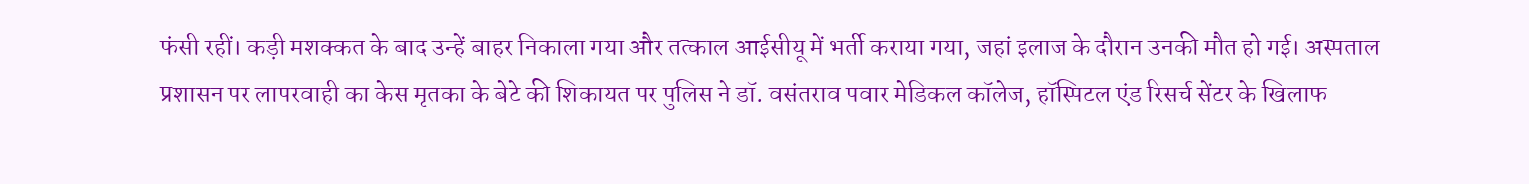फंसी रहीं। कड़ी मशक्कत के बाद उन्हें बाहर निकाला गया और तत्काल आईसीयू में भर्ती कराया गया, जहां इलाज के दौरान उनकी मौत हो गई। अस्पताल प्रशासन पर लापरवाही का केस मृतका के बेटे की शिकायत पर पुलिस ने डॉ. वसंतराव पवार मेडिकल कॉलेज, हॉस्पिटल एंड रिसर्च सेंटर के खिलाफ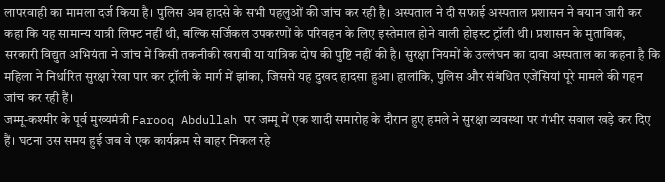लापरवाही का मामला दर्ज किया है। पुलिस अब हादसे के सभी पहलुओं की जांच कर रही है। अस्पताल ने दी सफाई अस्पताल प्रशासन ने बयान जारी कर कहा कि यह सामान्य यात्री लिफ्ट नहीं थी, बल्कि सर्जिकल उपकरणों के परिवहन के लिए इस्तेमाल होने वाली होइस्ट ट्रॉली थी। प्रशासन के मुताबिक, सरकारी विद्युत अभियंता ने जांच में किसी तकनीकी खराबी या यांत्रिक दोष की पुष्टि नहीं की है। सुरक्षा नियमों के उल्लंघन का दावा अस्पताल का कहना है कि महिला ने निर्धारित सुरक्षा रेखा पार कर ट्रॉली के मार्ग में झांका, जिससे यह दुखद हादसा हुआ। हालांकि, पुलिस और संबंधित एजेंसियां पूरे मामले की गहन जांच कर रही हैं।
जम्मू-कश्मीर के पूर्व मुख्यमंत्री Farooq Abdullah पर जम्मू में एक शादी समारोह के दौरान हुए हमले ने सुरक्षा व्यवस्था पर गंभीर सवाल खड़े कर दिए हैं। घटना उस समय हुई जब वे एक कार्यक्रम से बाहर निकल रहे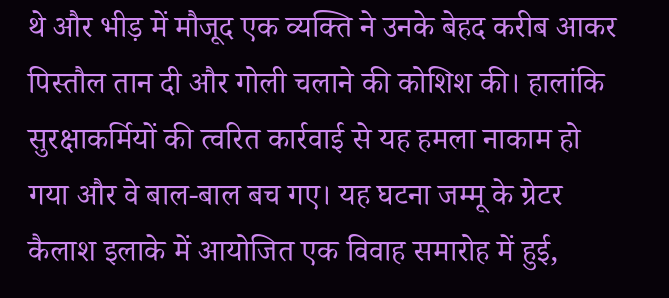थे और भीड़ में मौजूद एक व्यक्ति ने उनके बेहद करीब आकर पिस्तौल तान दी और गोली चलाने की कोशिश की। हालांकि सुरक्षाकर्मियों की त्वरित कार्रवाई से यह हमला नाकाम हो गया और वे बाल-बाल बच गए। यह घटना जम्मू के ग्रेटर कैलाश इलाके में आयोजित एक विवाह समारोह में हुई,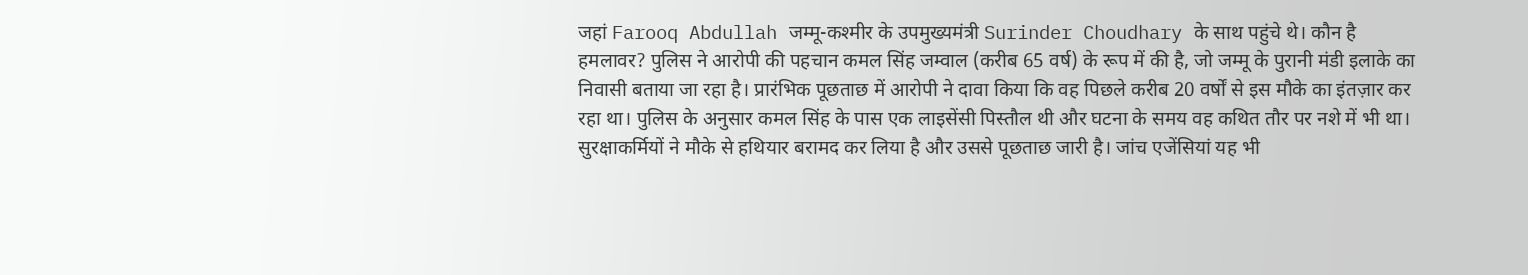जहां Farooq Abdullah जम्मू-कश्मीर के उपमुख्यमंत्री Surinder Choudhary के साथ पहुंचे थे। कौन है हमलावर? पुलिस ने आरोपी की पहचान कमल सिंह जम्वाल (करीब 65 वर्ष) के रूप में की है, जो जम्मू के पुरानी मंडी इलाके का निवासी बताया जा रहा है। प्रारंभिक पूछताछ में आरोपी ने दावा किया कि वह पिछले करीब 20 वर्षों से इस मौके का इंतज़ार कर रहा था। पुलिस के अनुसार कमल सिंह के पास एक लाइसेंसी पिस्तौल थी और घटना के समय वह कथित तौर पर नशे में भी था। सुरक्षाकर्मियों ने मौके से हथियार बरामद कर लिया है और उससे पूछताछ जारी है। जांच एजेंसियां यह भी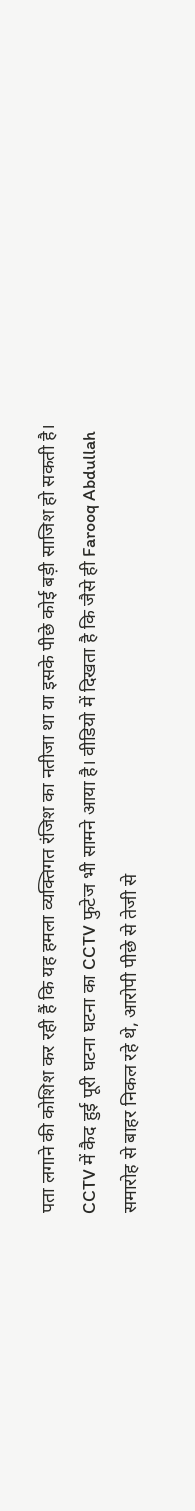पता लगाने की कोशिश कर रही हैं कि यह हमला व्यक्तिगत रंजिश का नतीजा था या इसके पीछे कोई बड़ी साजिश हो सकती है। CCTV में कैद हुई पूरी घटना घटना का CCTV फुटेज भी सामने आया है। वीडियो में दिखता है कि जैसे ही Farooq Abdullah समारोह से बाहर निकल रहे थे, आरोपी पीछे से तेजी से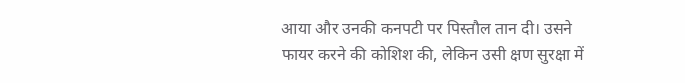आया और उनकी कनपटी पर पिस्तौल तान दी। उसने फायर करने की कोशिश की, लेकिन उसी क्षण सुरक्षा में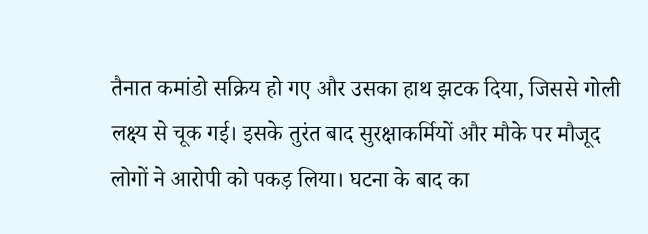तैनात कमांडो सक्रिय हो गए और उसका हाथ झटक दिया, जिससे गोली लक्ष्य से चूक गई। इसके तुरंत बाद सुरक्षाकर्मियों और मौके पर मौजूद लोगों ने आरोपी को पकड़ लिया। घटना के बाद का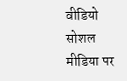वीडियो सोशल मीडिया पर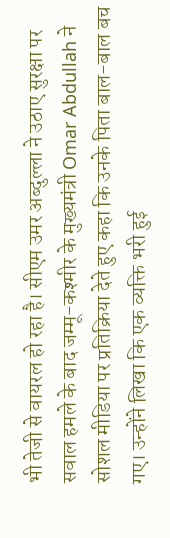भी तेजी से वायरल हो रहा है। सीएम उमर अब्दुल्ला ने उठाए सुरक्षा पर सवाल हमले के बाद जम्मू-कश्मीर के मुख्यमंत्री Omar Abdullah ने सोशल मीडिया पर प्रतिक्रिया देते हुए कहा कि उनके पिता बाल-बाल बच गए। उन्होंने लिखा कि एक व्यक्ति भरी हुई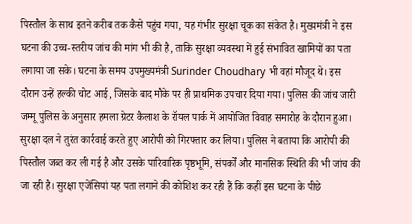पिस्तौल के साथ इतने करीब तक कैसे पहुंच गया, यह गंभीर सुरक्षा चूक का संकेत है। मुख्यमंत्री ने इस घटना की उच्च-स्तरीय जांच की मांग भी की है, ताकि सुरक्षा व्यवस्था में हुई संभावित खामियों का पता लगाया जा सके। घटना के समय उपमुख्यमंत्री Surinder Choudhary भी वहां मौजूद थे। इस दौरान उन्हें हल्की चोट आई, जिसके बाद मौके पर ही प्राथमिक उपचार दिया गया। पुलिस की जांच जारी जम्मू पुलिस के अनुसार हमला ग्रेटर कैलाश के रॉयल पार्क में आयोजित विवाह समारोह के दौरान हुआ। सुरक्षा दल ने तुरंत कार्रवाई करते हुए आरोपी को गिरफ्तार कर लिया। पुलिस ने बताया कि आरोपी की पिस्तौल जब्त कर ली गई है और उसके पारिवारिक पृष्ठभूमि, संपर्कों और मानसिक स्थिति की भी जांच की जा रही है। सुरक्षा एजेंसियां यह पता लगाने की कोशिश कर रही हैं कि कहीं इस घटना के पीछे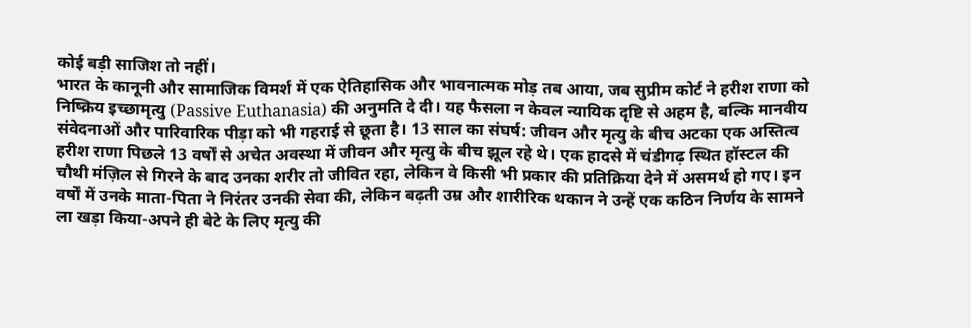कोई बड़ी साजिश तो नहीं।
भारत के कानूनी और सामाजिक विमर्श में एक ऐतिहासिक और भावनात्मक मोड़ तब आया, जब सुप्रीम कोर्ट ने हरीश राणा को निष्क्रिय इच्छामृत्यु (Passive Euthanasia) की अनुमति दे दी। यह फैसला न केवल न्यायिक दृष्टि से अहम है, बल्कि मानवीय संवेदनाओं और पारिवारिक पीड़ा को भी गहराई से छूता है। 13 साल का संघर्ष: जीवन और मृत्यु के बीच अटका एक अस्तित्व हरीश राणा पिछले 13 वर्षों से अचेत अवस्था में जीवन और मृत्यु के बीच झूल रहे थे। एक हादसे में चंडीगढ़ स्थित हॉस्टल की चौथी मंज़िल से गिरने के बाद उनका शरीर तो जीवित रहा, लेकिन वे किसी भी प्रकार की प्रतिक्रिया देने में असमर्थ हो गए। इन वर्षों में उनके माता-पिता ने निरंतर उनकी सेवा की, लेकिन बढ़ती उम्र और शारीरिक थकान ने उन्हें एक कठिन निर्णय के सामने ला खड़ा किया-अपने ही बेटे के लिए मृत्यु की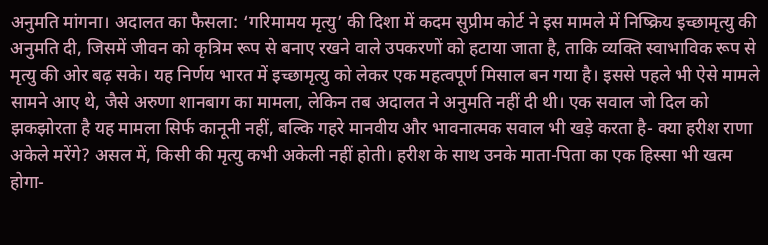अनुमति मांगना। अदालत का फैसला: ‘गरिमामय मृत्यु’ की दिशा में कदम सुप्रीम कोर्ट ने इस मामले में निष्क्रिय इच्छामृत्यु की अनुमति दी, जिसमें जीवन को कृत्रिम रूप से बनाए रखने वाले उपकरणों को हटाया जाता है, ताकि व्यक्ति स्वाभाविक रूप से मृत्यु की ओर बढ़ सके। यह निर्णय भारत में इच्छामृत्यु को लेकर एक महत्वपूर्ण मिसाल बन गया है। इससे पहले भी ऐसे मामले सामने आए थे, जैसे अरुणा शानबाग का मामला, लेकिन तब अदालत ने अनुमति नहीं दी थी। एक सवाल जो दिल को झकझोरता है यह मामला सिर्फ कानूनी नहीं, बल्कि गहरे मानवीय और भावनात्मक सवाल भी खड़े करता है- क्या हरीश राणा अकेले मरेंगे? असल में, किसी की मृत्यु कभी अकेली नहीं होती। हरीश के साथ उनके माता-पिता का एक हिस्सा भी खत्म होगा-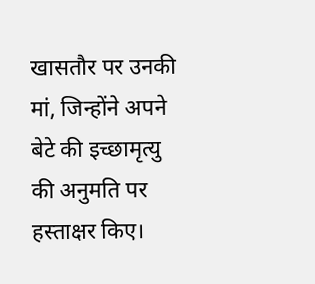खासतौर पर उनकी मां, जिन्होंने अपने बेटे की इच्छामृत्यु की अनुमति पर हस्ताक्षर किए।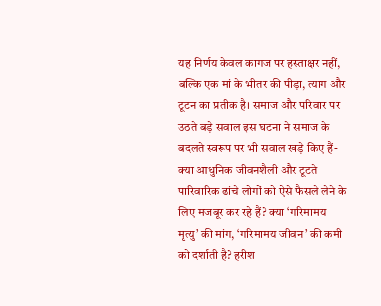यह निर्णय केवल कागज पर हस्ताक्षर नहीं, बल्कि एक मां के भीतर की पीड़ा, त्याग और टूटन का प्रतीक है। समाज और परिवार पर उठते बड़े सवाल इस घटना ने समाज के बदलते स्वरूप पर भी सवाल खड़े किए हैं- क्या आधुनिक जीवनशैली और टूटते पारिवारिक ढांचे लोगों को ऐसे फैसले लेने के लिए मजबूर कर रहे हैं? क्या ‘गरिमामय मृत्यु’ की मांग, ‘गरिमामय जीवन’ की कमी को दर्शाती है? हरीश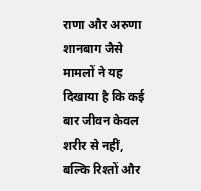राणा और अरुणा शानबाग जैसे मामलों ने यह दिखाया है कि कई बार जीवन केवल शरीर से नहीं, बल्कि रिश्तों और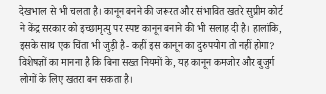देखभाल से भी चलता है। कानून बनने की जरूरत और संभावित खतरे सुप्रीम कोर्ट ने केंद्र सरकार को इच्छामृत्यु पर स्पष्ट कानून बनाने की भी सलाह दी है। हालांकि, इसके साथ एक चिंता भी जुड़ी है- कहीं इस कानून का दुरुपयोग तो नहीं होगा? विशेषज्ञों का मानना है कि बिना सख्त नियमों के, यह कानून कमजोर और बुजुर्ग लोगों के लिए खतरा बन सकता है।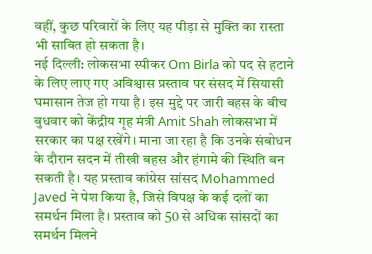वहीं, कुछ परिवारों के लिए यह पीड़ा से मुक्ति का रास्ता भी साबित हो सकता है।
नई दिल्ली: लोकसभा स्पीकर Om Birla को पद से हटाने के लिए लाए गए अविश्वास प्रस्ताव पर संसद में सियासी घमासान तेज हो गया है। इस मुद्दे पर जारी बहस के बीच बुधवार को केंद्रीय गृह मंत्री Amit Shah लोकसभा में सरकार का पक्ष रखेंगे। माना जा रहा है कि उनके संबोधन के दौरान सदन में तीखी बहस और हंगामे की स्थिति बन सकती है। यह प्रस्ताव कांग्रेस सांसद Mohammed Javed ने पेश किया है, जिसे विपक्ष के कई दलों का समर्थन मिला है। प्रस्ताव को 50 से अधिक सांसदों का समर्थन मिलने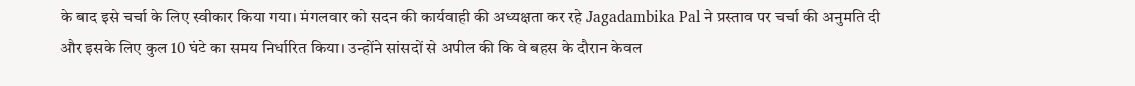के बाद इसे चर्चा के लिए स्वीकार किया गया। मंगलवार को सदन की कार्यवाही की अध्यक्षता कर रहे Jagadambika Pal ने प्रस्ताव पर चर्चा की अनुमति दी और इसके लिए कुल 10 घंटे का समय निर्धारित किया। उन्होंने सांसदों से अपील की कि वे बहस के दौरान केवल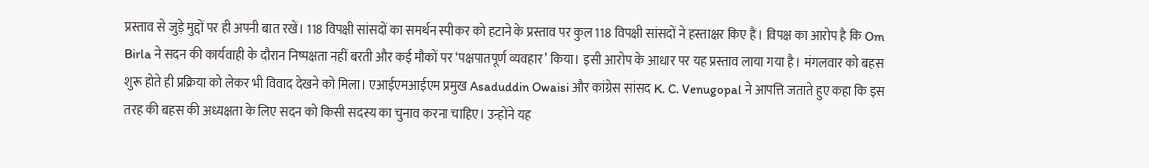प्रस्ताव से जुड़े मुद्दों पर ही अपनी बात रखें। 118 विपक्षी सांसदों का समर्थन स्पीकर को हटाने के प्रस्ताव पर कुल 118 विपक्षी सांसदों ने हस्ताक्षर किए हैं। विपक्ष का आरोप है कि Om Birla ने सदन की कार्यवाही के दौरान निष्पक्षता नहीं बरती और कई मौकों पर ‘पक्षपातपूर्ण व्यवहार’ किया। इसी आरोप के आधार पर यह प्रस्ताव लाया गया है। मंगलवार को बहस शुरू होते ही प्रक्रिया को लेकर भी विवाद देखने को मिला। एआईएमआईएम प्रमुख Asaduddin Owaisi और कांग्रेस सांसद K. C. Venugopal ने आपत्ति जताते हुए कहा कि इस तरह की बहस की अध्यक्षता के लिए सदन को किसी सदस्य का चुनाव करना चाहिए। उन्होंने यह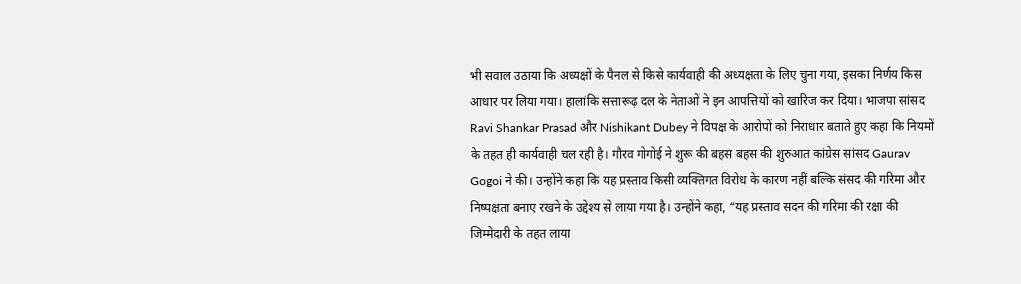भी सवाल उठाया कि अध्यक्षों के पैनल से किसे कार्यवाही की अध्यक्षता के लिए चुना गया, इसका निर्णय किस आधार पर लिया गया। हालांकि सत्तारूढ़ दल के नेताओं ने इन आपत्तियों को खारिज कर दिया। भाजपा सांसद Ravi Shankar Prasad और Nishikant Dubey ने विपक्ष के आरोपों को निराधार बताते हुए कहा कि नियमों के तहत ही कार्यवाही चल रही है। गौरव गोगोई ने शुरू की बहस बहस की शुरुआत कांग्रेस सांसद Gaurav Gogoi ने की। उन्होंने कहा कि यह प्रस्ताव किसी व्यक्तिगत विरोध के कारण नहीं बल्कि संसद की गरिमा और निष्पक्षता बनाए रखने के उद्देश्य से लाया गया है। उन्होंने कहा, “यह प्रस्ताव सदन की गरिमा की रक्षा की जिम्मेदारी के तहत लाया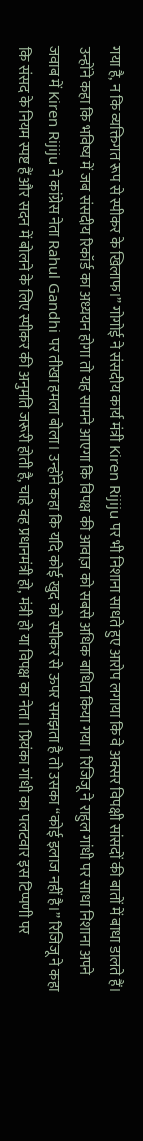गया है, न कि व्यक्तिगत रूप से स्पीकर के खिलाफ।” गोगोई ने संसदीय कार्य मंत्री Kiren Rijiju पर भी निशाना साधते हुए आरोप लगाया कि वे अक्सर विपक्षी सांसदों की बातों में बाधा डालते हैं। उन्होंने कहा कि भविष्य में जब संसदीय रिकॉर्ड का अध्ययन होगा तो यह सामने आएगा कि विपक्ष की आवाज़ को सबसे अधिक बाधित किया गया। रिजिजू ने राहुल गांधी पर साधा निशाना अपने जवाब में Kiren Rijiju ने कांग्रेस नेता Rahul Gandhi पर तीखा हमला बोला। उन्होंने कहा कि यदि कोई खुद को स्पीकर से ऊपर समझता है तो उसका “कोई इलाज नहीं है।” रिजिजू ने कहा कि संसद के नियम स्पष्ट हैं और सदन में बोलने के लिए स्पीकर की अनुमति जरूरी होती है, चाहे वह प्रधानमंत्री हो, मंत्री हो या विपक्ष का नेता। प्रियंका गांधी का पलटवार इस टिप्पणी पर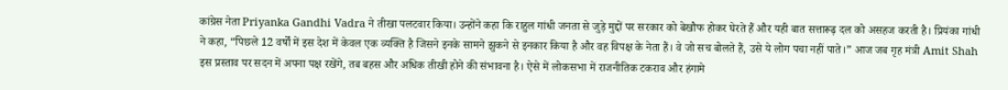कांग्रेस नेता Priyanka Gandhi Vadra ने तीखा पलटवार किया। उन्होंने कहा कि राहुल गांधी जनता से जुड़े मुद्दों पर सरकार को बेखौफ होकर घेरते हैं और यही बात सत्तारूढ़ दल को असहज करती है। प्रियंका गांधी ने कहा, “पिछले 12 वर्षों में इस देश में केवल एक व्यक्ति है जिसने इनके सामने झुकने से इनकार किया है और वह विपक्ष के नेता हैं। वे जो सच बोलते हैं, उसे ये लोग पचा नहीं पाते।” आज जब गृह मंत्री Amit Shah इस प्रस्ताव पर सदन में अपना पक्ष रखेंगे, तब बहस और अधिक तीखी होने की संभावना है। ऐसे में लोकसभा में राजनीतिक टकराव और हंगामे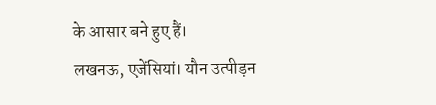के आसार बने हुए हैं।
लखनऊ, एजेंसियां। यौन उत्पीड़न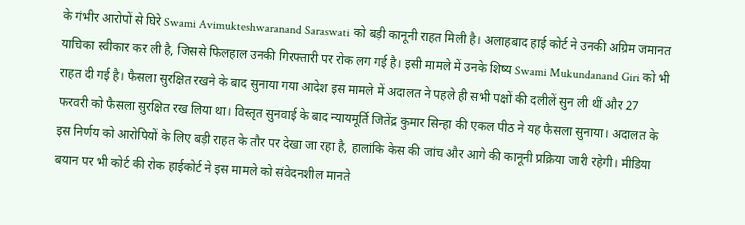के गंभीर आरोपों से घिरे Swami Avimukteshwaranand Saraswati को बड़ी कानूनी राहत मिली है। अलाहबाद हाई कोर्ट ने उनकी अग्रिम जमानत याचिका स्वीकार कर ली है, जिससे फिलहाल उनकी गिरफ्तारी पर रोक लग गई है। इसी मामले में उनके शिष्य Swami Mukundanand Giri को भी राहत दी गई है। फैसला सुरक्षित रखने के बाद सुनाया गया आदेश इस मामले में अदालत ने पहले ही सभी पक्षों की दलीलें सुन ली थीं और 27 फरवरी को फैसला सुरक्षित रख लिया था। विस्तृत सुनवाई के बाद न्यायमूर्ति जितेंद्र कुमार सिन्हा की एकल पीठ ने यह फैसला सुनाया। अदालत के इस निर्णय को आरोपियों के लिए बड़ी राहत के तौर पर देखा जा रहा है, हालांकि केस की जांच और आगे की कानूनी प्रक्रिया जारी रहेगी। मीडिया बयान पर भी कोर्ट की रोक हाईकोर्ट ने इस मामले को संवेदनशील मानते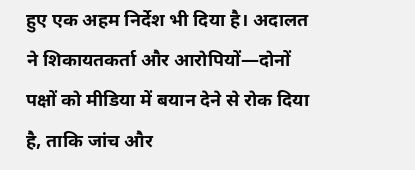हुए एक अहम निर्देश भी दिया है। अदालत ने शिकायतकर्ता और आरोपियों—दोनों पक्षों को मीडिया में बयान देने से रोक दिया है, ताकि जांच और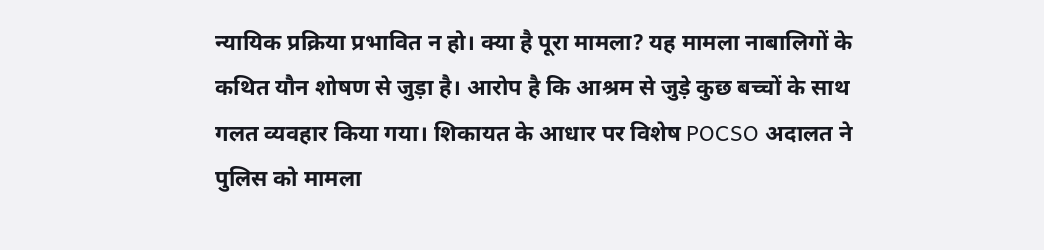न्यायिक प्रक्रिया प्रभावित न हो। क्या है पूरा मामला? यह मामला नाबालिगों के कथित यौन शोषण से जुड़ा है। आरोप है कि आश्रम से जुड़े कुछ बच्चों के साथ गलत व्यवहार किया गया। शिकायत के आधार पर विशेष POCSO अदालत ने पुलिस को मामला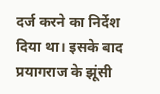दर्ज करने का निर्देश दिया था। इसके बाद प्रयागराज के झूंसी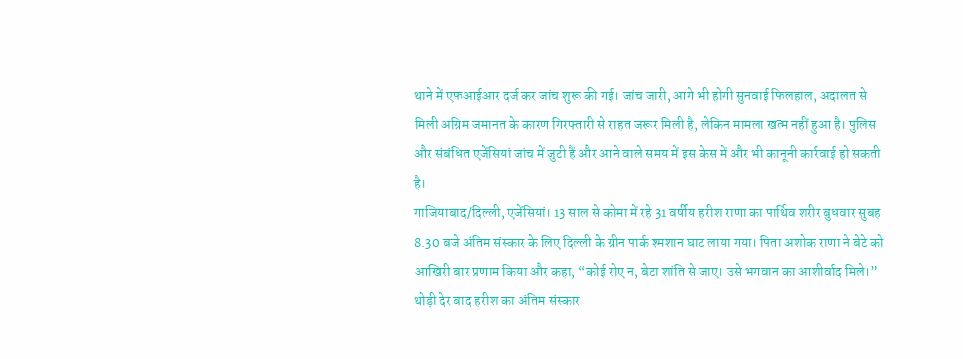थाने में एफआईआर दर्ज कर जांच शुरू की गई। जांच जारी, आगे भी होगी सुनवाई फिलहाल, अदालत से मिली अग्रिम जमानत के कारण गिरफ्तारी से राहत जरूर मिली है, लेकिन मामला खत्म नहीं हुआ है। पुलिस और संबंधित एजेंसियां जांच में जुटी हैं और आने वाले समय में इस केस में और भी कानूनी कार्रवाई हो सकती है।
गाजियाबाद/दिल्ली, एजेंसियां। 13 साल से कोमा में रहे 31 वर्षीय हरीश राणा का पार्थिव शरीर बुधवार सुबह 8.30 बजे अंतिम संस्कार के लिए दिल्ली के ग्रीन पार्क श्मशान घाट लाया गया। पिता अशोक राणा ने बेटे को आखिरी बार प्रणाम किया और कहा, “कोई रोए न, बेटा शांति से जाए। उसे भगवान का आशीर्वाद मिले।” थोड़ी देर बाद हरीश का अंतिम संस्कार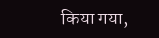किया गया,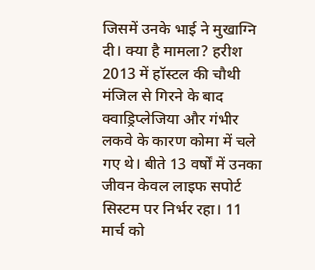जिसमें उनके भाई ने मुखाग्नि दी। क्या है मामला? हरीश 2013 में हॉस्टल की चौथी मंजिल से गिरने के बाद क्वाड्रिप्लेजिया और गंभीर लकवे के कारण कोमा में चले गए थे। बीते 13 वर्षों में उनका जीवन केवल लाइफ सपोर्ट सिस्टम पर निर्भर रहा। 11 मार्च को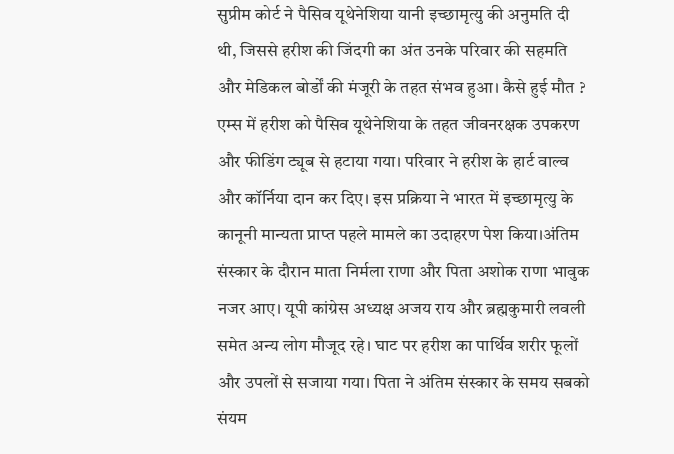सुप्रीम कोर्ट ने पैसिव यूथेनेशिया यानी इच्छामृत्यु की अनुमति दी थी, जिससे हरीश की जिंदगी का अंत उनके परिवार की सहमति और मेडिकल बोर्डों की मंजूरी के तहत संभव हुआ। कैसे हुई मौत ? एम्स में हरीश को पैसिव यूथेनेशिया के तहत जीवनरक्षक उपकरण और फीडिंग ट्यूब से हटाया गया। परिवार ने हरीश के हार्ट वाल्व और कॉर्निया दान कर दिए। इस प्रक्रिया ने भारत में इच्छामृत्यु के कानूनी मान्यता प्राप्त पहले मामले का उदाहरण पेश किया।अंतिम संस्कार के दौरान माता निर्मला राणा और पिता अशोक राणा भावुक नजर आए। यूपी कांग्रेस अध्यक्ष अजय राय और ब्रह्मकुमारी लवली समेत अन्य लोग मौजूद रहे। घाट पर हरीश का पार्थिव शरीर फूलों और उपलों से सजाया गया। पिता ने अंतिम संस्कार के समय सबको संयम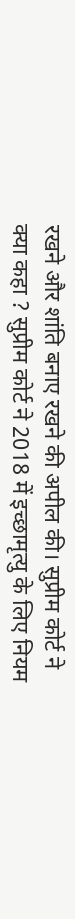रखने और शांति बनाए रखने की अपील की। सुप्रीम कोर्ट ने क्या कहा ? सुप्रीम कोर्ट ने 2018 में इच्छामृत्यु के लिए नियम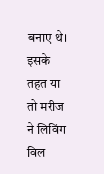बनाए थे। इसके तहत या तो मरीज ने लिविंग विल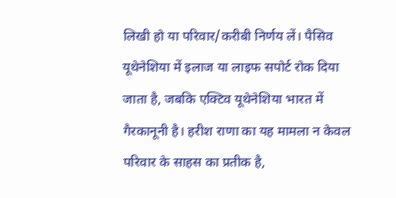लिखी हो या परिवार/करीबी निर्णय लें। पैसिव यूथेनेशिया में इलाज या लाइफ सपोर्ट रोक दिया जाता है, जबकि एक्टिव यूथेनेशिया भारत में गैरकानूनी है। हरीश राणा का यह मामला न केवल परिवार के साहस का प्रतीक है,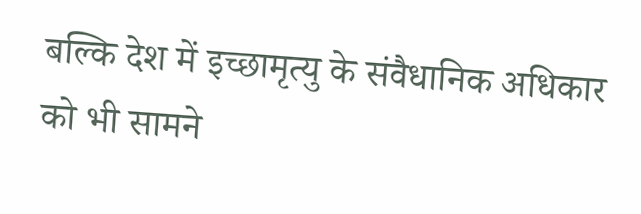बल्कि देश में इच्छामृत्यु के संवैधानिक अधिकार को भी सामने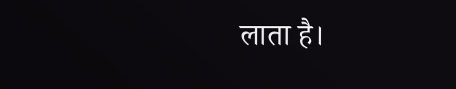लाता है।